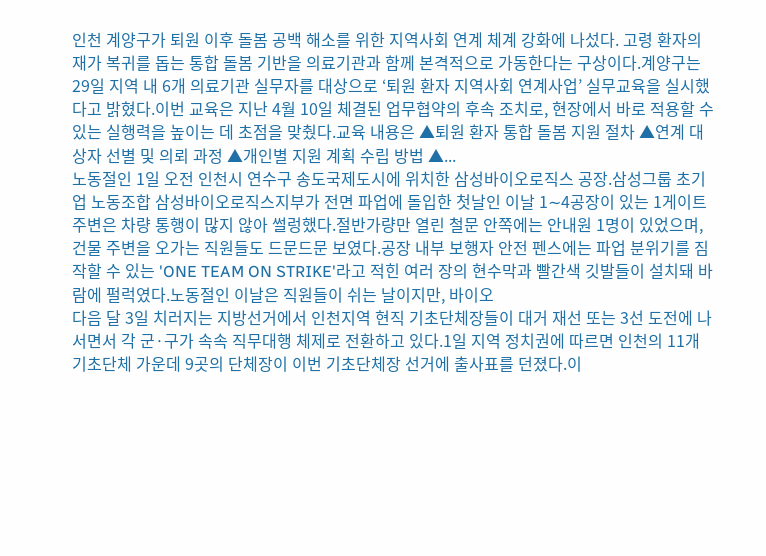인천 계양구가 퇴원 이후 돌봄 공백 해소를 위한 지역사회 연계 체계 강화에 나섰다. 고령 환자의 재가 복귀를 돕는 통합 돌봄 기반을 의료기관과 함께 본격적으로 가동한다는 구상이다.계양구는 29일 지역 내 6개 의료기관 실무자를 대상으로 ‘퇴원 환자 지역사회 연계사업’ 실무교육을 실시했다고 밝혔다.이번 교육은 지난 4월 10일 체결된 업무협약의 후속 조치로, 현장에서 바로 적용할 수 있는 실행력을 높이는 데 초점을 맞췄다.교육 내용은 ▲퇴원 환자 통합 돌봄 지원 절차 ▲연계 대상자 선별 및 의뢰 과정 ▲개인별 지원 계획 수립 방법 ▲...
노동절인 1일 오전 인천시 연수구 송도국제도시에 위치한 삼성바이오로직스 공장.삼성그룹 초기업 노동조합 삼성바이오로직스지부가 전면 파업에 돌입한 첫날인 이날 1∼4공장이 있는 1게이트 주변은 차량 통행이 많지 않아 썰렁했다.절반가량만 열린 철문 안쪽에는 안내원 1명이 있었으며, 건물 주변을 오가는 직원들도 드문드문 보였다.공장 내부 보행자 안전 펜스에는 파업 분위기를 짐작할 수 있는 'ONE TEAM ON STRIKE'라고 적힌 여러 장의 현수막과 빨간색 깃발들이 설치돼 바람에 펄럭였다.노동절인 이날은 직원들이 쉬는 날이지만, 바이오
다음 달 3일 치러지는 지방선거에서 인천지역 현직 기초단체장들이 대거 재선 또는 3선 도전에 나서면서 각 군·구가 속속 직무대행 체제로 전환하고 있다.1일 지역 정치권에 따르면 인천의 11개 기초단체 가운데 9곳의 단체장이 이번 기초단체장 선거에 출사표를 던졌다.이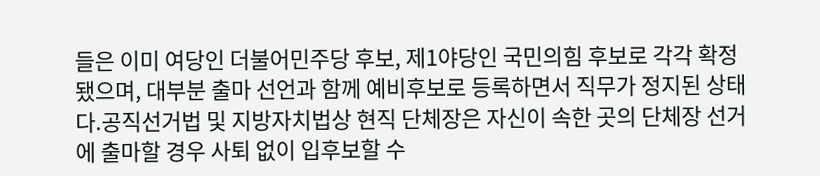들은 이미 여당인 더불어민주당 후보, 제1야당인 국민의힘 후보로 각각 확정됐으며, 대부분 출마 선언과 함께 예비후보로 등록하면서 직무가 정지된 상태다.공직선거법 및 지방자치법상 현직 단체장은 자신이 속한 곳의 단체장 선거에 출마할 경우 사퇴 없이 입후보할 수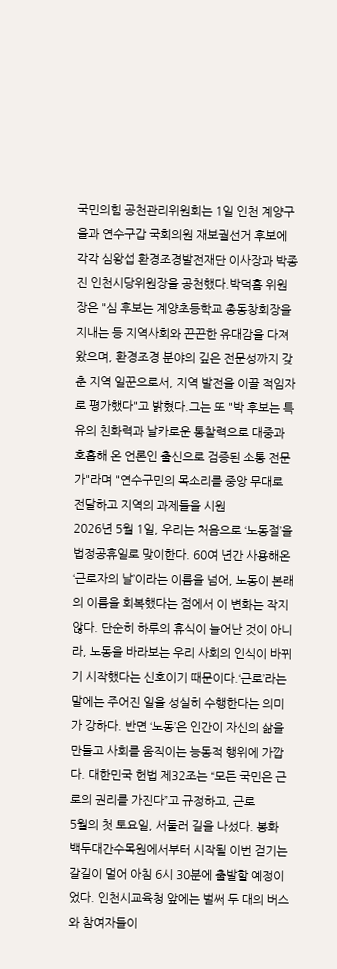국민의힘 공천관리위원회는 1일 인천 계양구을과 연수구갑 국회의원 재보궐선거 후보에 각각 심왕섭 환경조경발전재단 이사장과 박종진 인천시당위원장을 공천했다.박덕흠 위원장은 "심 후보는 계양초등학교 총동창회장을 지내는 등 지역사회와 끈끈한 유대감을 다져왔으며, 환경조경 분야의 깊은 전문성까지 갖춘 지역 일꾼으로서, 지역 발전을 이끌 적임자로 평가했다"고 밝혔다.그는 또 "박 후보는 특유의 친화력과 날카로운 통찰력으로 대중과 호흡해 온 언론인 출신으로 검증된 소통 전문가"라며 "연수구민의 목소리를 중앙 무대로 전달하고 지역의 과제들을 시원
2026년 5월 1일, 우리는 처음으로 ‘노동절’을 법정공휴일로 맞이한다. 60여 년간 사용해온 ‘근로자의 날’이라는 이름을 넘어, 노동이 본래의 이름을 회복했다는 점에서 이 변화는 작지 않다. 단순히 하루의 휴식이 늘어난 것이 아니라, 노동을 바라보는 우리 사회의 인식이 바뀌기 시작했다는 신호이기 때문이다.‘근로’라는 말에는 주어진 일을 성실히 수행한다는 의미가 강하다. 반면 ‘노동’은 인간이 자신의 삶을 만들고 사회를 움직이는 능동적 행위에 가깝다. 대한민국 헌법 제32조는 “모든 국민은 근로의 권리를 가진다”고 규정하고, 근로
5월의 첫 토요일, 서둘러 길을 나섰다. 봉화 백두대간수목원에서부터 시작될 이번 걷기는 갈길이 멀어 아침 6시 30분에 출발할 예정이었다. 인천시교육청 앞에는 벌써 두 대의 버스와 참여자들이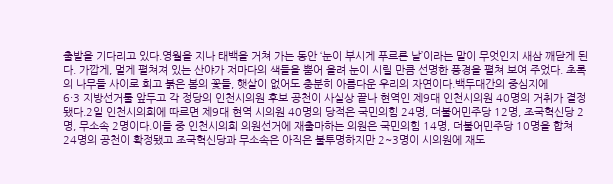출발을 기다리고 있다.영월을 지나 태백을 거쳐 가는 동안 ‘눈이 부시게 푸르른 날’이라는 말이 무엇인지 새삼 깨닫게 된다. 가깝게, 멀게 펼쳐져 있는 산야가 저마다의 색들을 뿜어 올려 눈이 시릴 만큼 선명한 풍경을 펼쳐 보여 주었다. 초록의 나무들 사이로 희고 붉은 봄의 꽃들, 햇살이 없어도 충분히 아름다운 우리의 자연이다.백두대간의 중심지에
6·3 지방선거룰 앞두고 각 정당의 인천시의원 후보 공천이 사실상 끝나 현역인 제9대 인천시의원 40명의 거취가 결정됐다.2일 인천시의회에 따르면 제9대 현역 시의원 40명의 당적은 국민의힘 24명, 더불어민주당 12명, 조국혁신당 2명, 무소속 2명이다.이들 중 인천시의회 의원선거에 재출마하는 의원은 국민의힘 14명, 더불어민주당 10명을 합쳐 24명의 공천이 확정됐고 조국혁신당과 무소속은 아직은 불투명하지만 2~3명이 시의원에 재도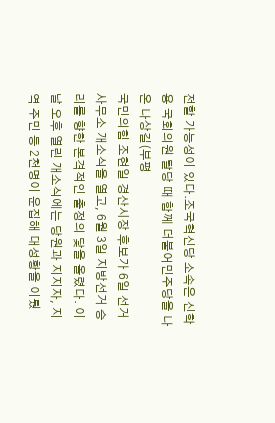전할 가능성이 있다.조국혁신당 소속은 신학용 국회의원 탈당 때 함께 더불어민주당을 나온 나상길(부평
국민의힘 조현일 경산시장 후보가 6일 선거사무소 개소식을 열고, 6월 3일 지방선거 승리를 향한 본격적인 출정의 닻을 올렸다. 이날 오후 열린 개소식에는 당원과 지지자, 지역 주민 등 2천명이 운집해 대성황을 이뤘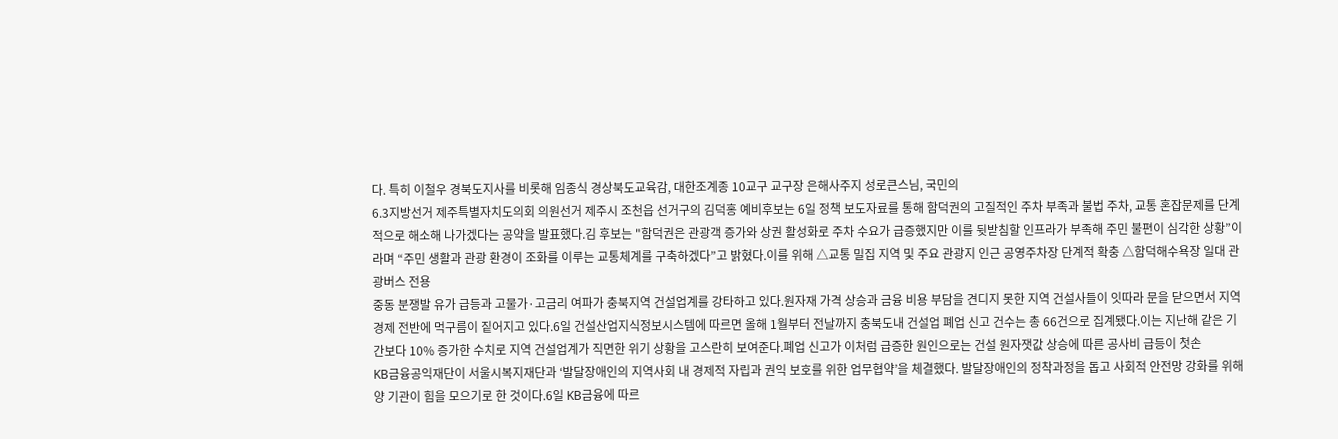다. 특히 이철우 경북도지사를 비롯해 임종식 경상북도교육감, 대한조계종 10교구 교구장 은해사주지 성로큰스님, 국민의
6.3지방선거 제주특별자치도의회 의원선거 제주시 조천읍 선거구의 김덕홍 예비후보는 6일 정책 보도자료를 통해 함덕권의 고질적인 주차 부족과 불법 주차, 교통 혼잡문제를 단계적으로 해소해 나가겠다는 공약을 발표했다.김 후보는 "함덕권은 관광객 증가와 상권 활성화로 주차 수요가 급증했지만 이를 뒷받침할 인프라가 부족해 주민 불편이 심각한 상황”이라며 “주민 생활과 관광 환경이 조화를 이루는 교통체계를 구축하겠다”고 밝혔다.이를 위해 △교통 밀집 지역 및 주요 관광지 인근 공영주차장 단계적 확충 △함덕해수욕장 일대 관광버스 전용
중동 분쟁발 유가 급등과 고물가·고금리 여파가 충북지역 건설업계를 강타하고 있다.원자재 가격 상승과 금융 비용 부담을 견디지 못한 지역 건설사들이 잇따라 문을 닫으면서 지역경제 전반에 먹구름이 짙어지고 있다.6일 건설산업지식정보시스템에 따르면 올해 1월부터 전날까지 충북도내 건설업 폐업 신고 건수는 총 66건으로 집계됐다.이는 지난해 같은 기간보다 10% 증가한 수치로 지역 건설업계가 직면한 위기 상황을 고스란히 보여준다.폐업 신고가 이처럼 급증한 원인으로는 건설 원자잿값 상승에 따른 공사비 급등이 첫손
KB금융공익재단이 서울시복지재단과 ‘발달장애인의 지역사회 내 경제적 자립과 권익 보호를 위한 업무협약’을 체결했다. 발달장애인의 정착과정을 돕고 사회적 안전망 강화를 위해 양 기관이 힘을 모으기로 한 것이다.6일 KB금융에 따르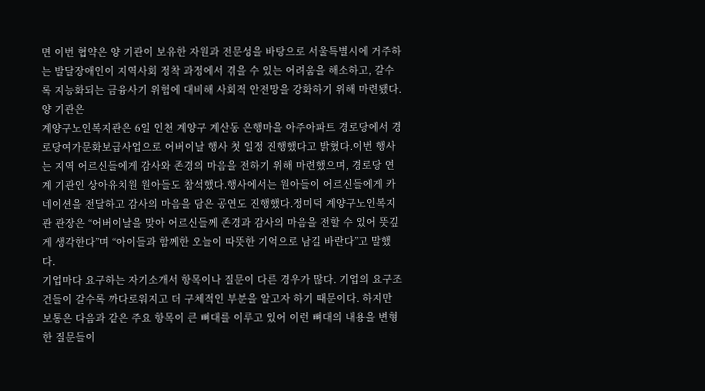면 이번 협약은 양 기관이 보유한 자원과 전문성을 바탕으로 서울특별시에 거주하는 발달장애인이 지역사회 정착 과정에서 겪을 수 있는 어려움을 해소하고, 갈수록 지능화되는 금융사기 위험에 대비해 사회적 안전망을 강화하기 위해 마련됐다.양 기관은
계양구노인복지관은 6일 인천 계양구 계산동 은행마을 아주아파트 경로당에서 경로당여가문화보급사업으로 어버이날 행사 첫 일정 진행했다고 밝혔다.이번 행사는 지역 어르신들에게 감사와 존경의 마음을 전하기 위해 마련했으며, 경로당 연계 기관인 상아유치원 원아들도 참석했다.행사에서는 원아들이 어르신들에게 카네이션을 전달하고 감사의 마음을 담은 공연도 진행했다.정미덕 계양구노인복지관 관장은 “어버이날을 맞아 어르신들께 존경과 감사의 마음을 전할 수 있어 뜻깊게 생각한다”며 “아이들과 함께한 오늘이 따뜻한 기억으로 남길 바란다”고 말했다.
기업마다 요구하는 자기소개서 항목이나 질문이 다른 경우가 많다. 기업의 요구조건들이 갈수록 까다로워지고 더 구체적인 부분을 알고자 하기 때문이다. 하지만 보통은 다음과 같은 주요 항목이 큰 뼈대를 이루고 있어 이런 뼈대의 내용을 변형한 질문들이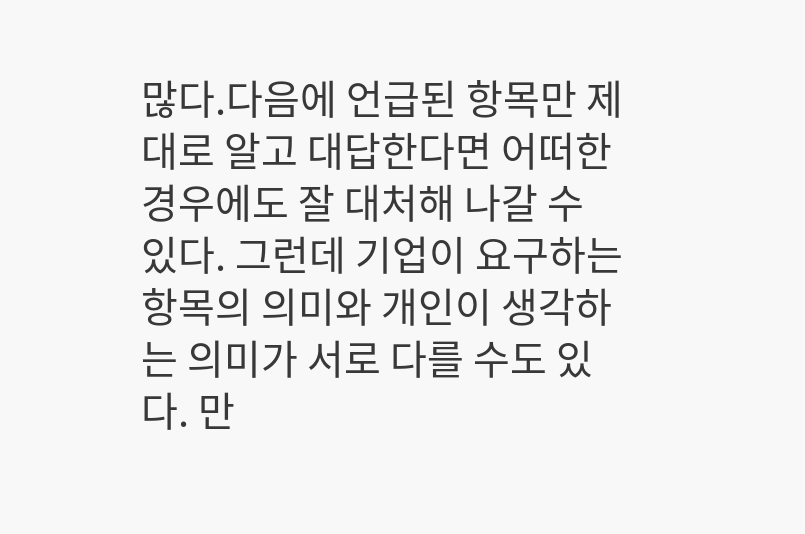많다.다음에 언급된 항목만 제대로 알고 대답한다면 어떠한 경우에도 잘 대처해 나갈 수 있다. 그런데 기업이 요구하는 항목의 의미와 개인이 생각하는 의미가 서로 다를 수도 있다. 만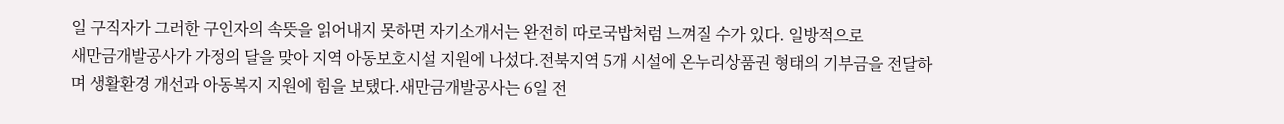일 구직자가 그러한 구인자의 속뜻을 읽어내지 못하면 자기소개서는 완전히 따로국밥처럼 느껴질 수가 있다. 일방적으로
새만금개발공사가 가정의 달을 맞아 지역 아동보호시설 지원에 나섰다.전북지역 5개 시설에 온누리상품권 형태의 기부금을 전달하며 생활환경 개선과 아동복지 지원에 힘을 보탰다.새만금개발공사는 6일 전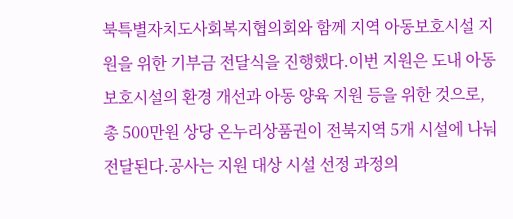북특별자치도사회복지협의회와 함께 지역 아동보호시설 지원을 위한 기부금 전달식을 진행했다.이번 지원은 도내 아동보호시설의 환경 개선과 아동 양육 지원 등을 위한 것으로, 총 500만원 상당 온누리상품권이 전북지역 5개 시설에 나눠 전달된다.공사는 지원 대상 시설 선정 과정의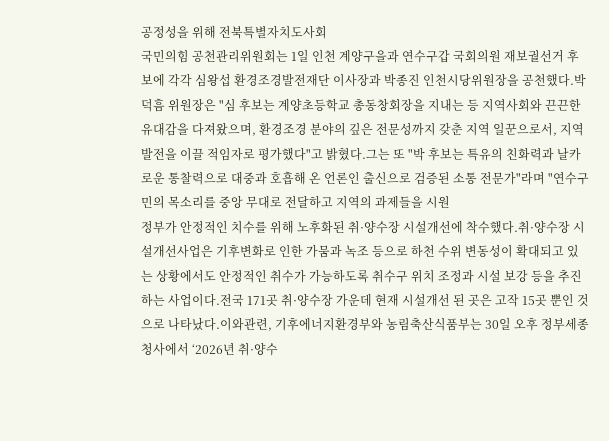공정성을 위해 전북특별자치도사회
국민의힘 공천관리위원회는 1일 인천 계양구을과 연수구갑 국회의원 재보궐선거 후보에 각각 심왕섭 환경조경발전재단 이사장과 박종진 인천시당위원장을 공천했다.박덕흠 위원장은 "심 후보는 계양초등학교 총동창회장을 지내는 등 지역사회와 끈끈한 유대감을 다져왔으며, 환경조경 분야의 깊은 전문성까지 갖춘 지역 일꾼으로서, 지역 발전을 이끌 적임자로 평가했다"고 밝혔다.그는 또 "박 후보는 특유의 친화력과 날카로운 통찰력으로 대중과 호흡해 온 언론인 출신으로 검증된 소통 전문가"라며 "연수구민의 목소리를 중앙 무대로 전달하고 지역의 과제들을 시원
정부가 안정적인 치수를 위해 노후화된 취·양수장 시설개선에 착수했다.취·양수장 시설개선사업은 기후변화로 인한 가뭄과 녹조 등으로 하천 수위 변동성이 확대되고 있는 상황에서도 안정적인 취수가 가능하도록 취수구 위치 조정과 시설 보강 등을 추진하는 사업이다.전국 171곳 취·양수장 가운데 현재 시설개선 된 곳은 고작 15곳 뿐인 것으로 나타났다.이와관련, 기후에너지환경부와 농림축산식품부는 30일 오후 정부세종청사에서 ‘2026년 취·양수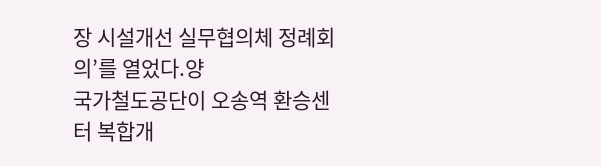장 시설개선 실무협의체 정례회의’를 열었다.양
국가철도공단이 오송역 환승센터 복합개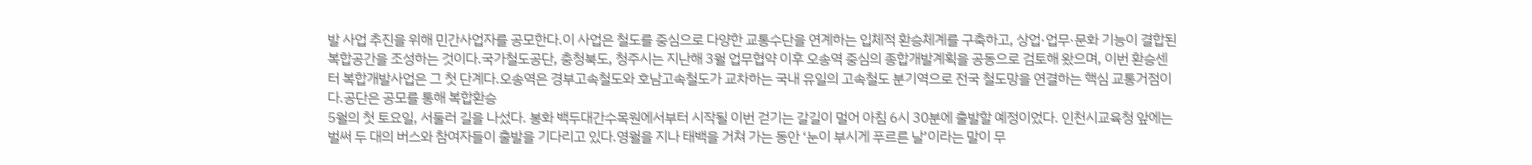발 사업 추진을 위해 민간사업자를 공모한다.이 사업은 철도를 중심으로 다양한 교통수단을 연계하는 입체적 환승체계를 구축하고, 상업·업무·문화 기능이 결합된 복합공간을 조성하는 것이다.국가철도공단, 충청북도, 청주시는 지난해 3월 업무협약 이후 오송역 중심의 종합개발계획을 공동으로 검토해 왔으며, 이번 환승센터 복합개발사업은 그 첫 단계다.오송역은 경부고속철도와 호남고속철도가 교차하는 국내 유일의 고속철도 분기역으로 전국 철도망을 연결하는 핵심 교통거점이다.공단은 공모를 통해 복합환승
5월의 첫 토요일, 서둘러 길을 나섰다. 봉화 백두대간수목원에서부터 시작될 이번 걷기는 갈길이 멀어 아침 6시 30분에 출발할 예정이었다. 인천시교육청 앞에는 벌써 두 대의 버스와 참여자들이 출발을 기다리고 있다.영월을 지나 태백을 거쳐 가는 동안 ‘눈이 부시게 푸르른 날’이라는 말이 무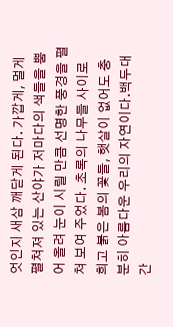엇인지 새삼 깨닫게 된다. 가깝게, 멀게 펼쳐져 있는 산야가 저마다의 색들을 뿜어 올려 눈이 시릴 만큼 선명한 풍경을 펼쳐 보여 주었다. 초록의 나무들 사이로 희고 붉은 봄의 꽃들, 햇살이 없어도 충분히 아름다운 우리의 자연이다.백두대간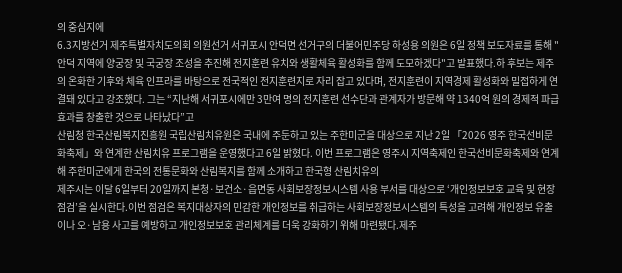의 중심지에
6.3지방선거 제주특별자치도의회 의원선거 서귀포시 안덕면 선거구의 더불어민주당 하성용 의원은 6일 정책 보도자료를 통해 "안덕 지역에 양궁장 및 국궁장 조성을 추진해 전지훈련 유치와 생활체육 활성화를 함께 도모하겠다"고 발표했다.하 후보는 제주의 온화한 기후와 체육 인프라를 바탕으로 전국적인 전지훈련지로 자리 잡고 있다며, 전지훈련이 지역경제 활성화와 밀접하게 연결돼 있다고 강조했다. 그는 “지난해 서귀포시에만 3만여 명의 전지훈련 선수단과 관계자가 방문해 약 1340억 원의 경제적 파급효과를 창출한 것으로 나타났다”고
산림청 한국산림복지진흥원 국립산림치유원은 국내에 주둔하고 있는 주한미군을 대상으로 지난 2일 「2026 영주 한국선비문화축제」와 연계한 산림치유 프로그램을 운영했다고 6일 밝혔다. 이번 프로그램은 영주시 지역축제인 한국선비문화축제와 연계해 주한미군에게 한국의 전통문화와 산림복지를 함께 소개하고 한국형 산림치유의
제주시는 이달 6일부터 20일까지 본청·보건소·읍면동 사회보장정보시스템 사용 부서를 대상으로 ‘개인정보보호 교육 및 현장점검’을 실시한다.이번 점검은 복지대상자의 민감한 개인정보를 취급하는 사회보장정보시스템의 특성을 고려해 개인정보 유출이나 오·남용 사고를 예방하고 개인정보보호 관리체계를 더욱 강화하기 위해 마련됐다.제주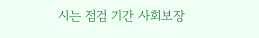시는 점검 기간 사회보장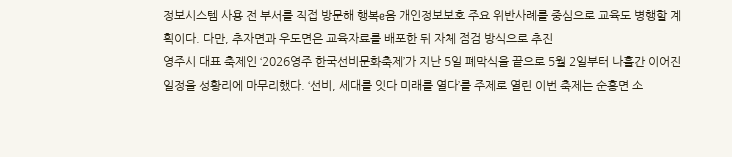정보시스템 사용 전 부서를 직접 방문해 행복e음 개인정보보호 주요 위반사례를 중심으로 교육도 병행할 계획이다. 다만, 추자면과 우도면은 교육자료를 배포한 뒤 자체 점검 방식으로 추진
영주시 대표 축제인 ‘2026영주 한국선비문화축제’가 지난 5일 폐막식을 끝으로 5월 2일부터 나흘간 이어진 일정을 성황리에 마무리했다. ‘선비, 세대를 잇다 미래를 열다’를 주제로 열린 이번 축제는 순흥면 소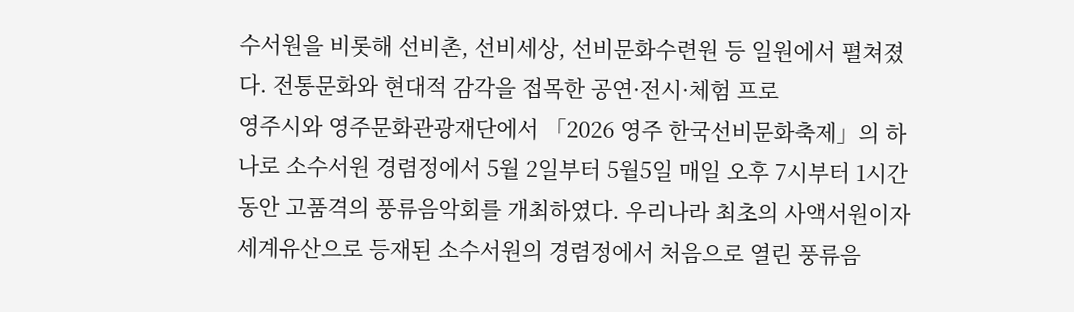수서원을 비롯해 선비촌, 선비세상, 선비문화수련원 등 일원에서 펼쳐졌다. 전통문화와 현대적 감각을 접목한 공연·전시·체험 프로
영주시와 영주문화관광재단에서 「2026 영주 한국선비문화축제」의 하나로 소수서원 경렴정에서 5월 2일부터 5월5일 매일 오후 7시부터 1시간 동안 고품격의 풍류음악회를 개최하였다. 우리나라 최초의 사액서원이자 세계유산으로 등재된 소수서원의 경렴정에서 처음으로 열린 풍류음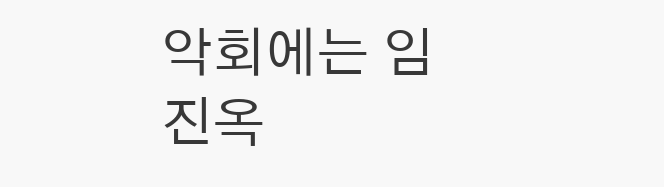악회에는 임진옥